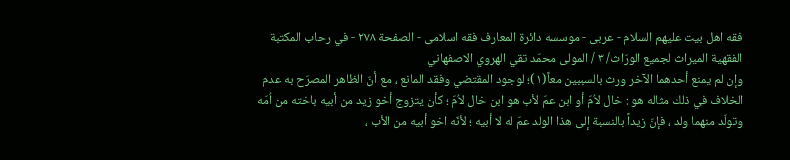فقه اهل بیت علیهم السلام - عربی - موسسه دائرة المعارف فقه اسلامی - الصفحة ٢٧٨ - في رحاب المكتبة الفقهية الميراث لجميع الورّاث/ ٣ / المولى محمّد تقي الهروي الاصفهاني
وإن لم يمنع أحدهما الآخر ورث بالسببين معاً(١)؛ لوجود المقتضي وفقد المانع ، مع أنّ الظاهر المصرّح به عدم الخلاف في ذلك مثاله هو : خال لاُمّ أو ابن عمّ لأب هو ابن خال لاُمّ ؛ كأن يتزوج أخو زيد من أبيه باخته من اُمّه وتولّد منهما ولد ، فإنّ زيداً بالنسبة إلى هذا الولد عمّ له لا أبيه ؛ لأنّه اخو أبيه من الأب ،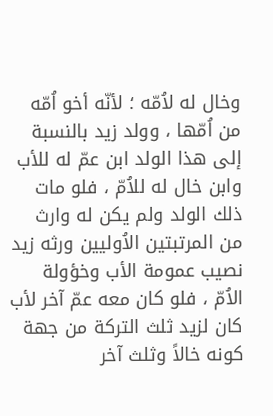وخال له لاُمّه ؛ لأنّه أخو اُمّه من اُمّها ، وولد زيد بالنسبة إلى هذا الولد ابن عمّ له للأب وابن خال له للاُمّ ، فلو مات ذلك الولد ولم يكن له وارث من المرتبتين الاُوليين ورثه زيد نصيب عمومة الأب وخؤولة الاُمّ ، فلو كان معه عمّ آخر لأب كان لزيد ثلث التركة من جهة كونه خالاً وثلث آخر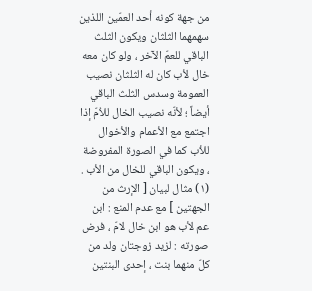من جهة كونه أحد العمّين اللذين سهمهما الثلثان ويكون الثلث الباقي للعمّ الآخر ، ولو كان معه خال لأب كان له الثلثان نصيب العمومة وسدس الثلث الباقي أيضاً ؛ لأنّه نصيب الخال للاُمّ إذا اجتمع مع الأعمام والأخوال للأب كما في الصورة المفروضة ، ويكون الباقي للخال من الأب .
(١) مثال لبيان [ الإرث من الجهتين ] مع عدم المنع : ابن عم لأب هو ابن خال لامّ ، فرض صورته : لزيد زوجتان ولد من كلّ منهما بنت ، إحدى البنتين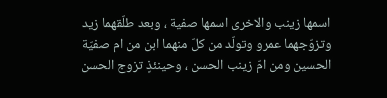اسمها زينب والاخرى اسمها صفية ، وبعد طلّقهما زيد وتزوّجهما عمرو وتولّد من كلّ منهما ابن من ام صفيّة الحسين ومن امّ زينب الحسن ، وحينئذٍ تزوج الحسن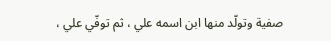صفية وتولّد منها ابن اسمه علي ، ثم توفّي علي ،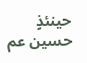حينئذٍ حسين عم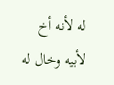له لأنه أخ لأبيه وخال له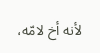لأنه أخ لامّه،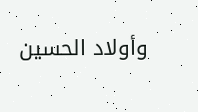وأولاد الحسين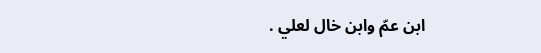ابن عمّ وابن خال لعلي .